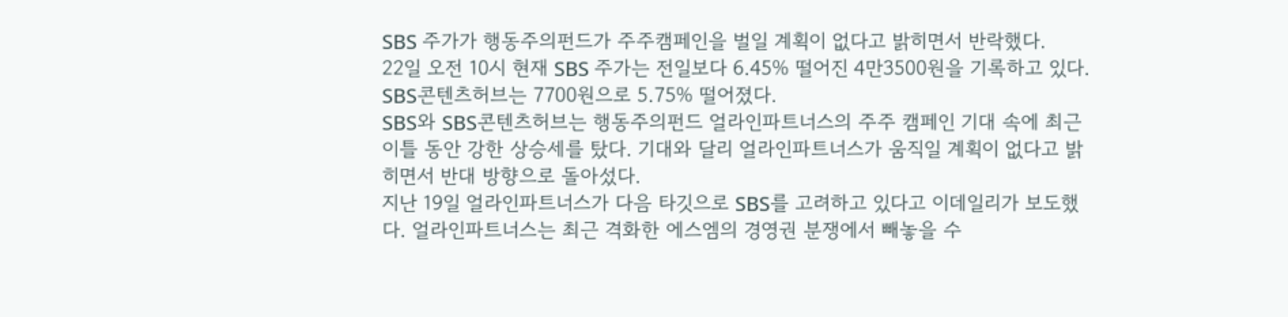SBS 주가가 행동주의펀드가 주주캠페인을 벌일 계획이 없다고 밝히면서 반락했다.
22일 오전 10시 현재 SBS 주가는 전일보다 6.45% 떨어진 4만3500원을 기록하고 있다. SBS콘텐츠허브는 7700원으로 5.75% 떨어졌다.
SBS와 SBS콘텐츠허브는 행동주의펀드 얼라인파트너스의 주주 캠페인 기대 속에 최근 이틀 동안 강한 상승세를 탔다. 기대와 달리 얼라인파트너스가 움직일 계획이 없다고 밝히면서 반대 방향으로 돌아섰다.
지난 19일 얼라인파트너스가 다음 타깃으로 SBS를 고려하고 있다고 이데일리가 보도했다. 얼라인파트너스는 최근 격화한 에스엠의 경영권 분쟁에서 빼놓을 수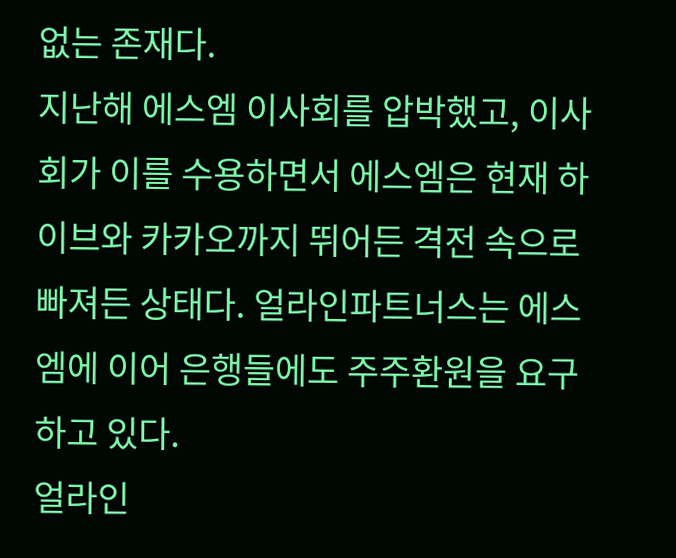없는 존재다.
지난해 에스엠 이사회를 압박했고, 이사회가 이를 수용하면서 에스엠은 현재 하이브와 카카오까지 뛰어든 격전 속으로 빠져든 상태다. 얼라인파트너스는 에스엠에 이어 은행들에도 주주환원을 요구하고 있다.
얼라인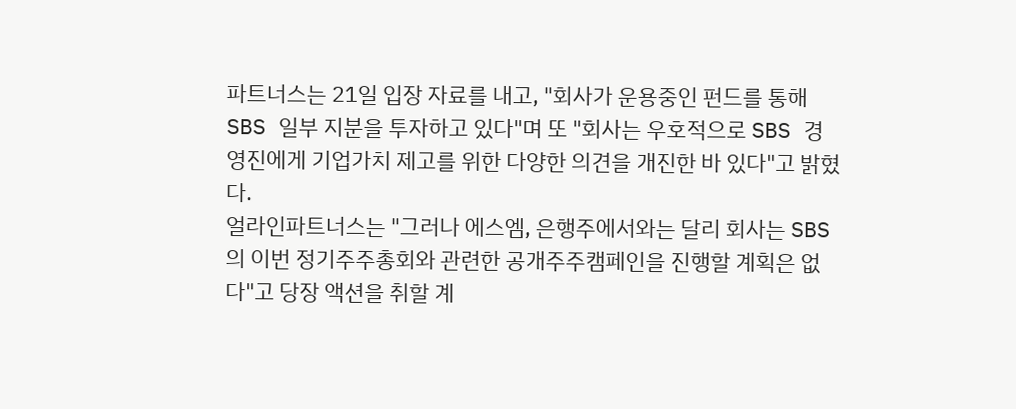파트너스는 21일 입장 자료를 내고, "회사가 운용중인 펀드를 통해 SBS 일부 지분을 투자하고 있다"며 또 "회사는 우호적으로 SBS 경영진에게 기업가치 제고를 위한 다양한 의견을 개진한 바 있다"고 밝혔다.
얼라인파트너스는 "그러나 에스엠, 은행주에서와는 달리 회사는 SBS의 이번 정기주주총회와 관련한 공개주주캠페인을 진행할 계획은 없다"고 당장 액션을 취할 계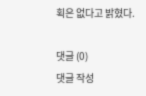획은 없다고 밝혔다.

댓글 (0)
댓글 작성